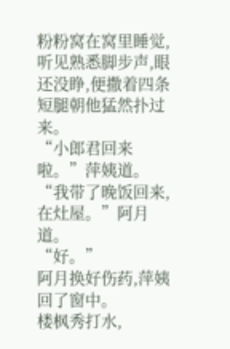粉粉窝在窝里睡觉,听见熟悉脚步声,眼还没睁,便撒着四条短腿朝他猛然扑过来。
“小郎君回来啦。”萍姨道。
“我带了晚饭回来,在灶屋。”阿月道。
“好。”
阿月换好伤药,萍姨回了窗中。
楼枫秀打水,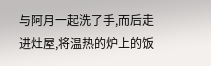与阿月一起洗了手,而后走进灶屋,将温热的炉上的饭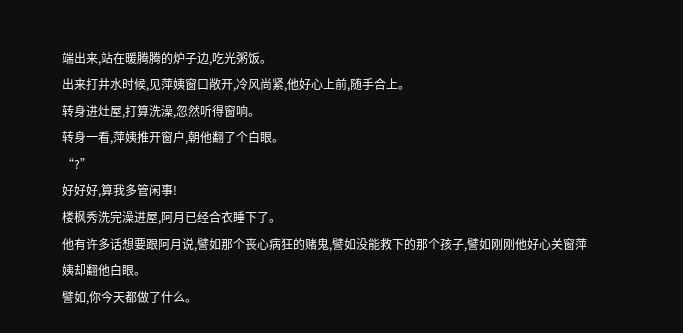端出来,站在暖腾腾的炉子边,吃光粥饭。
出来打井水时候,见萍姨窗口敞开,冷风尚紧,他好心上前,随手合上。
转身进灶屋,打算洗澡,忽然听得窗响。
转身一看,萍姨推开窗户,朝他翻了个白眼。
“?”
好好好,算我多管闲事!
楼枫秀洗完澡进屋,阿月已经合衣睡下了。
他有许多话想要跟阿月说,譬如那个丧心病狂的赌鬼,譬如没能救下的那个孩子,譬如刚刚他好心关窗萍姨却翻他白眼。
譬如,你今天都做了什么。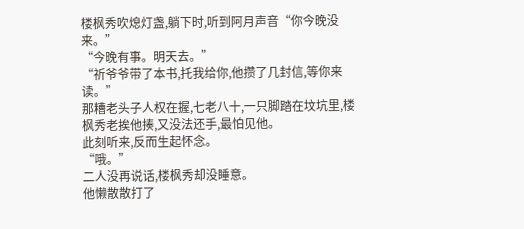楼枫秀吹熄灯盏,躺下时,听到阿月声音“你今晚没来。”
“今晚有事。明天去。”
“祈爷爷带了本书,托我给你,他攒了几封信,等你来读。”
那糟老头子人权在握,七老八十,一只脚踏在坟坑里,楼枫秀老挨他揍,又没法还手,最怕见他。
此刻听来,反而生起怀念。
“哦。”
二人没再说话,楼枫秀却没睡意。
他懒散散打了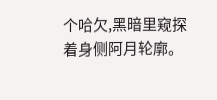个哈欠,黑暗里窥探着身侧阿月轮廓。